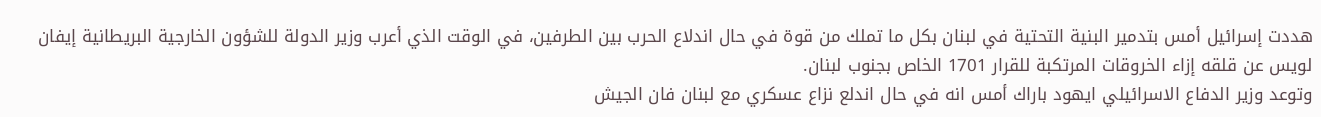هددت إسرائيل أمس بتدمير البنية التحتية في لبنان بكل ما تملك من قوة في حال اندلاع الحرب بين الطرفين، في الوقت الذي أعرب وزير الدولة للشؤون الخارجية البريطانية إيفان لويس عن قلقه إزاء الخروقات المرتكبة للقرار 1701 الخاص بجنوب لبنان.
وتوعد وزير الدفاع الاسرائيلي ايهود باراك أمس انه في حال اندلع نزاع عسكري مع لبنان فان الجيش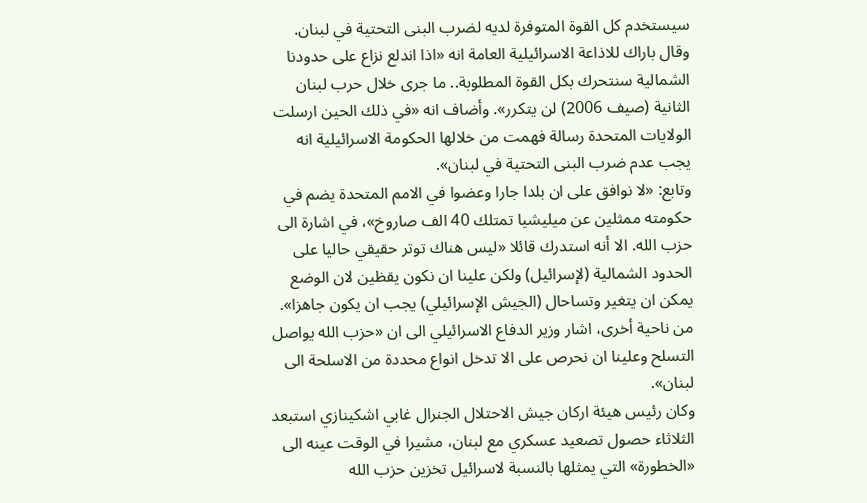سيستخدم كل القوة المتوفرة لديه لضرب البنى التحتية في لبنان.
وقال باراك للاذاعة الاسرائيلية العامة انه «اذا اندلع نزاع على حدودنا الشمالية سنتحرك بكل القوة المطلوبة.. ما جرى خلال حرب لبنان الثانية (صيف 2006) لن يتكرر». وأضاف انه «في ذلك الحين ارسلت الولايات المتحدة رسالة فهمت من خلالها الحكومة الاسرائيلية انه يجب عدم ضرب البنى التحتية في لبنان».
وتابع: «لا نوافق على ان بلدا جارا وعضوا في الامم المتحدة يضم في حكومته ممثلين عن ميليشيا تمتلك 40 الف صاروخ»، في اشارة الى حزب الله. الا أنه استدرك قائلا «ليس هناك توتر حقيقي حاليا على الحدود الشمالية (لإسرائيل) ولكن علينا ان نكون يقظين لان الوضع يمكن ان يتغير وتساحال (الجيش الإسرائيلي) يجب ان يكون جاهزا».
من ناحية أخرى، اشار وزير الدفاع الاسرائيلي الى ان «حزب الله يواصل التسلح وعلينا ان نحرص على الا تدخل انواع محددة من الاسلحة الى لبنان».
وكان رئيس هيئة اركان جيش الاحتلال الجنرال غابي اشكينازي استبعد الثلاثاء حصول تصعيد عسكري مع لبنان، مشيرا في الوقت عينه الى «الخطورة» التي يمثلها بالنسبة لاسرائيل تخزين حزب الله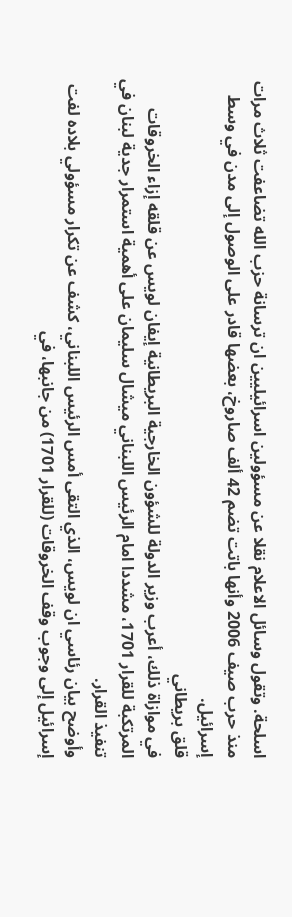اسلحة. وتقول وسائل الاعلام نقلا عن مسؤولين اسرائيليين ان ترسانة حزب الله تضاعفت ثلاث مرات منذ حرب صيف 2006 وأنها باتت تضم 42 ألف صاروخ، بعضها قادر على الوصول إلى مدن في وسط إسرائيل.
قلق بريطاني
في موازاة ذلك، أعرب وزير الدولة للشؤون الخارجية البريطانية إيفان لويس عن قلقه إزاء الخروقات المرتكبة للقرار 1701، مشددا امام الرئيس اللبناني ميشال سليمان على أهمية استمرار جدية لبنان في تنفيذ القرار.
وأوضح بيان رئاسي ان لويس، الذي التقى أمس الرئيس اللبناني، كشف عن تكرار مسؤولي بلاده لفت إسرائيل إلى وجوب وقف الخروقات (للقرار 1701) من جانبها، في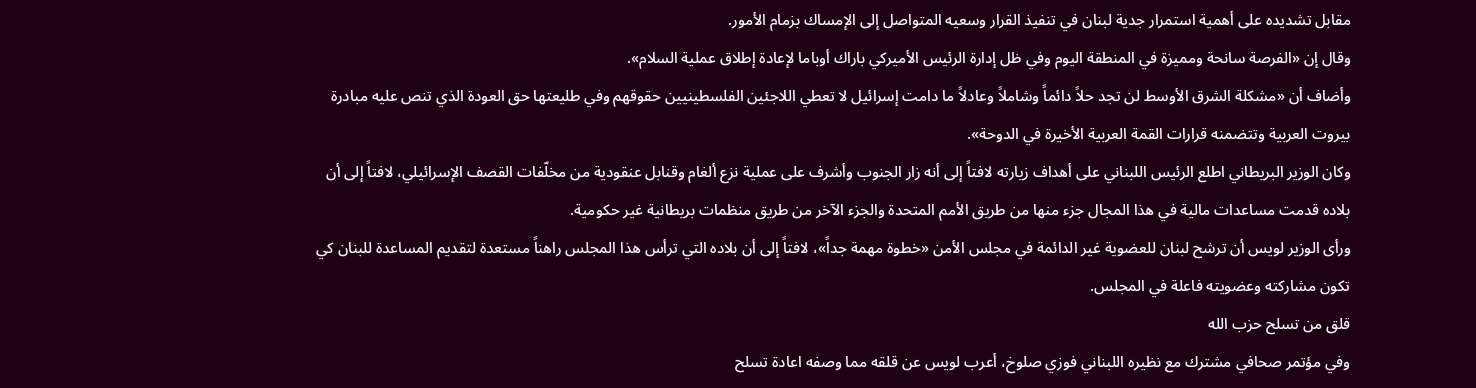مقابل تشديده على أهمية استمرار جدية لبنان في تنفيذ القرار وسعيه المتواصل إلى الإمساك بزمام الأمور.
وقال إن «الفرصة سانحة ومميزة في المنطقة اليوم وفي ظل إدارة الرئيس الأميركي باراك أوباما لإعادة إطلاق عملية السلام».
وأضاف أن «مشكلة الشرق الأوسط لن تجد حلاً دائماً وشاملاً وعادلاً ما دامت إسرائيل لا تعطي اللاجئين الفلسطينيين حقوقهم وفي طليعتها حق العودة الذي تنص عليه مبادرة بيروت العربية وتتضمنه قرارات القمة العربية الأخيرة في الدوحة».
وكان الوزير البريطاني اطلع الرئيس اللبناني على أهداف زيارته لافتاً إلى أنه زار الجنوب وأشرف على عملية نزع ألغام وقنابل عنقودية من مخلّفات القصف الإسرائيلي، لافتاً إلى أن بلاده قدمت مساعدات مالية في هذا المجال جزء منها من طريق الأمم المتحدة والجزء الآخر من طريق منظمات بريطانية غير حكومية.
ورأى الوزير لويس أن ترشح لبنان للعضوية غير الدائمة في مجلس الأمن «خطوة مهمة جداً»، لافتاً إلى أن بلاده التي ترأس هذا المجلس راهناً مستعدة لتقديم المساعدة للبنان كي تكون مشاركته وعضويته فاعلة في المجلس.
قلق من تسلح حزب الله
وفي مؤتمر صحافي مشترك مع نظيره اللبناني فوزي صلوخ، أعرب لويس عن قلقه مما وصفه اعادة تسلح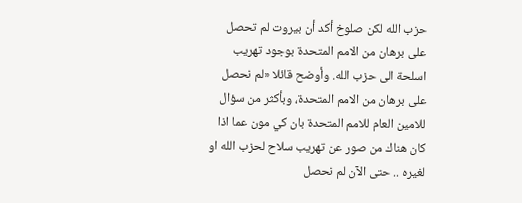حزب الله لكن صلوخ أكد أن بيروت لم تحصل على برهان من الامم المتحدة بوجود تهريب اسلحة الى حزب الله. وأوضح قائلا «لم نحصل على برهان من الامم المتحدة، وبأكثر من سؤال للامين العام للامم المتحدة بان كي مون عما اذا كان هناك من صور عن تهريب سلاح لحزب الله او لغيره .. حتى الآن لم نحصل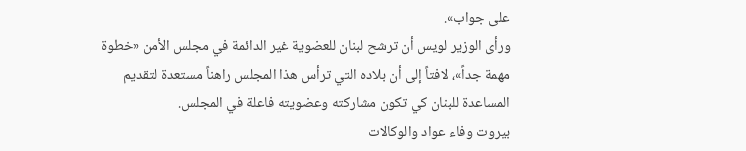على جواب».
ورأى الوزير لويس أن ترشح لبنان للعضوية غير الدائمة في مجلس الأمن «خطوة مهمة جداً»، لافتاً إلى أن بلاده التي ترأس هذا المجلس راهناً مستعدة لتقديم المساعدة للبنان كي تكون مشاركته وعضويته فاعلة في المجلس.
بيروت وفاء عواد والوكالات